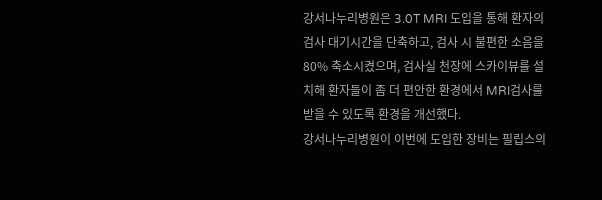강서나누리병원은 3.0T MRI 도입을 통해 환자의 검사 대기시간을 단축하고, 검사 시 불편한 소음을 80% 축소시켰으며, 검사실 천장에 스카이뷰를 설치해 환자들이 좀 더 편안한 환경에서 MRI검사를 받을 수 있도록 환경을 개선했다.
강서나누리병원이 이번에 도입한 장비는 필립스의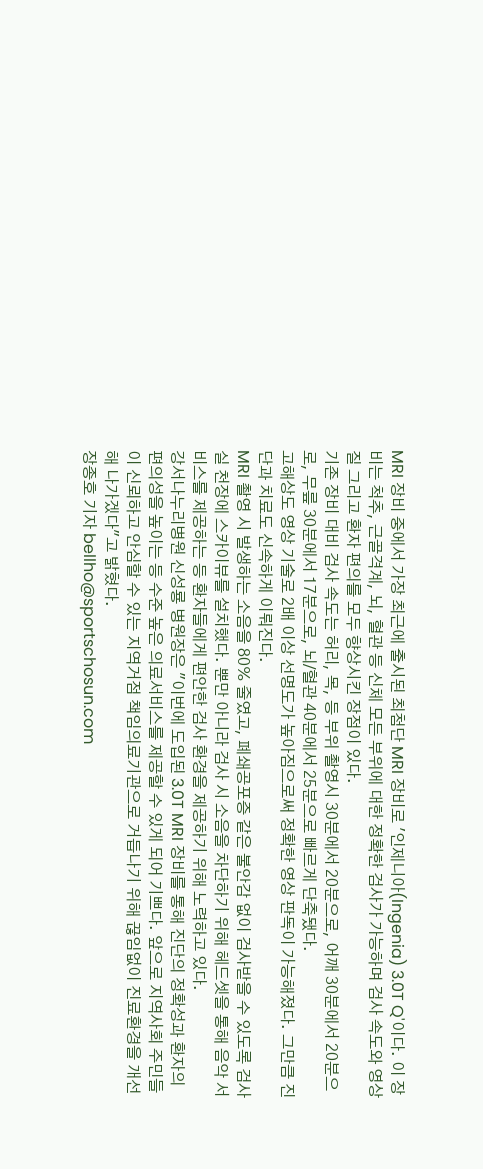MRI 장비 중에서 가장 최근에 출시된 최첨단 MRI 장비로 '인제니아(Ingenia) 3.0T Q'이다. 이 장비는 척추, 근골격계, 뇌, 혈관 등 신체 모든 부위에 대한 정확한 검사가 가능하며 검사 속도와 영상 질 그리고 환자 편의를 모두 향상시킨 장점이 있다.
기존 장비 대비 검사 속도는 허리, 목, 등 부위 촬영시 30분에서 20분으로, 어깨 30분에서 20분으로, 무릎 30분에서 17분으로, 뇌/혈관 40분에서 25분으로 빠르게 단축됐다.
고해상도 영상 기술로 2배 이상 선명도가 높아짐으로써 정확한 영상 판독이 가능해졌다. 그만큼 진단과 치료도 신속하게 이뤄진다.
MRI 촬영 시 발생하는 소음을 80% 줄였고, 폐쇄공포증 같은 불안감 없이 검사받을 수 있도록 검사실 천장에 스카이뷰를 설치했다. 뿐만 아니라 검사 시 소음을 차단하기 위해 헤드셋을 통해 음악 서비스를 제공하는 등 환자들에게 편안한 검사 환경을 제공하기 위해 노력하고 있다.
강서나누리병원 신성룡 병원장은 "이번에 도입된 3.0T MRI 장비를 통해 진단의 정확성과 환자의 편의성을 높이는 등 수준 높은 의료서비스를 제공할 수 있게 되어 기쁘다. 앞으로 지역사회 주민들이 신뢰하고 안심할 수 있는 지역거점 책임의료기관으로 거듭나기 위해 끊임없이 진료환경을 개선해 나가겠다"고 밝혔다.
장종호 기자 bellho@sportschosun.com